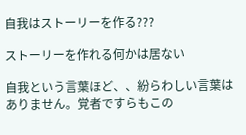自我はストーリーを作る???

ストーリーを作れる何かは居ない

自我という言葉ほど、、紛らわしい言葉はありません。覚者ですらもこの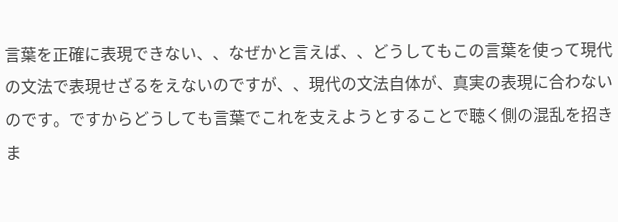言葉を正確に表現できない、、なぜかと言えば、、どうしてもこの言葉を使って現代の文法で表現せざるをえないのですが、、現代の文法自体が、真実の表現に合わないのです。ですからどうしても言葉でこれを支えようとすることで聴く側の混乱を招きま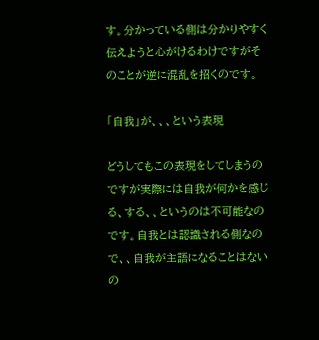す。分かっている側は分かりやすく伝えようと心がけるわけですがそのことが逆に混乱を招くのです。

「自我」が、、、という表現

どうしてもこの表現をしてしまうのですが実際には自我が何かを感じる、する、、というのは不可能なのです。自我とは認識される側なので、、自我が主語になることはないの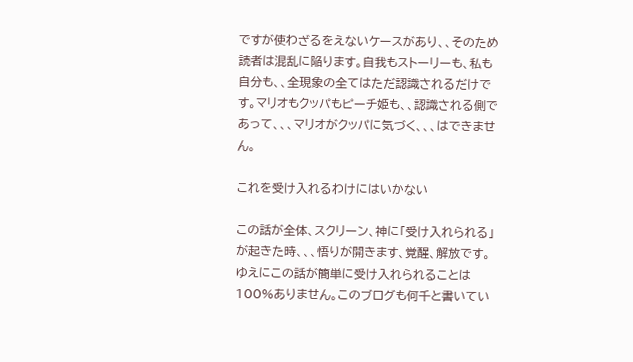ですが使わざるをえないケースがあり、、そのため読者は混乱に陥ります。自我もストーリーも、私も自分も、、全現象の全てはただ認識されるだけです。マリオもクッパもピーチ姫も、、認識される側であって、、、マリオがクッパに気づく、、、はできません。

これを受け入れるわけにはいかない

この話が全体、スクリーン、神に「受け入れられる」が起きた時、、、悟りが開きます、覚醒、解放です。ゆえにこの話が簡単に受け入れられることは100%ありません。このブログも何千と書いてい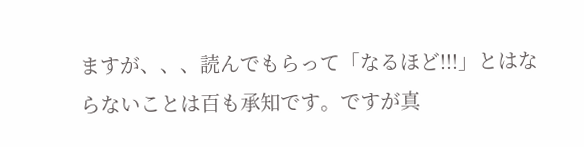ますが、、、読んでもらって「なるほど!!!」とはならないことは百も承知です。ですが真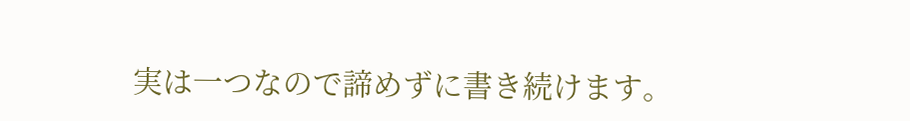実は一つなので諦めずに書き続けます。